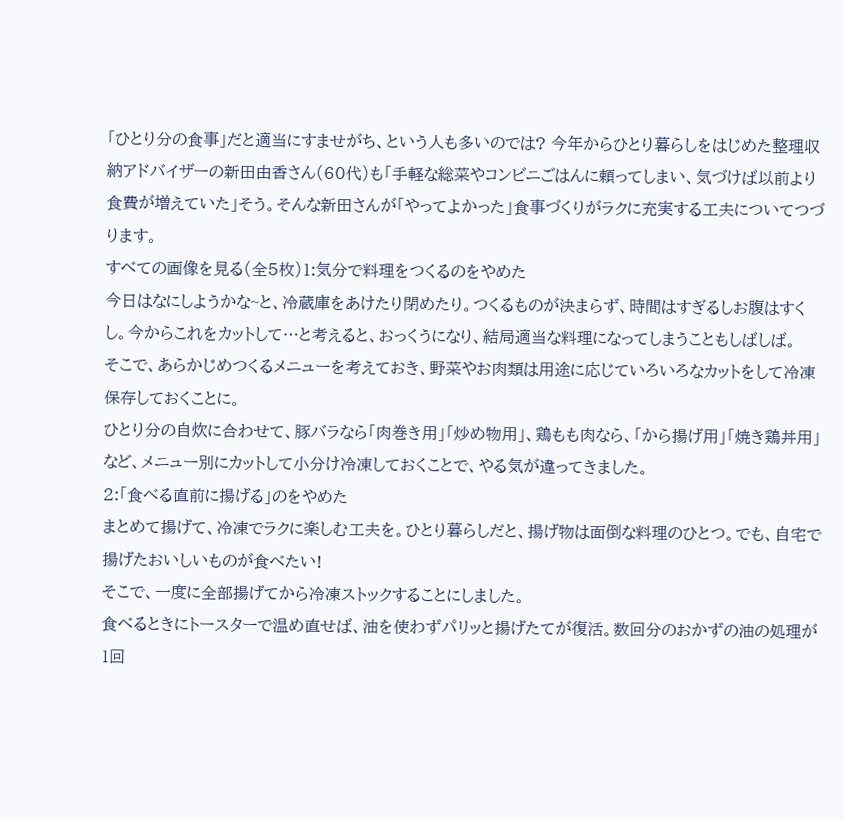「ひとり分の食事」だと適当にすませがち、という人も多いのでは? 今年からひとり暮らしをはじめた整理収納アドバイザーの新田由香さん(60代)も「手軽な総菜やコンビニごはんに頼ってしまい、気づけば以前より食費が増えていた」そう。そんな新田さんが「やってよかった」食事づくりがラクに充実する工夫についてつづります。
すべての画像を見る(全5枚)1:気分で料理をつくるのをやめた
今日はなにしようかな~と、冷蔵庫をあけたり閉めたり。つくるものが決まらず、時間はすぎるしお腹はすくし。今からこれをカットして…と考えると、おっくうになり、結局適当な料理になってしまうこともしばしば。
そこで、あらかじめつくるメニューを考えておき、野菜やお肉類は用途に応じていろいろなカットをして冷凍保存しておくことに。
ひとり分の自炊に合わせて、豚バラなら「肉巻き用」「炒め物用」、鶏もも肉なら、「から揚げ用」「焼き鶏丼用」など、メニュー別にカットして小分け冷凍しておくことで、やる気が違ってきました。
2:「食べる直前に揚げる」のをやめた
まとめて揚げて、冷凍でラクに楽しむ工夫を。ひとり暮らしだと、揚げ物は面倒な料理のひとつ。でも、自宅で揚げたおいしいものが食べたい!
そこで、一度に全部揚げてから冷凍ストックすることにしました。
食べるときにトースターで温め直せば、油を使わずパリッと揚げたてが復活。数回分のおかずの油の処理が1回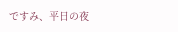ですみ、平日の夜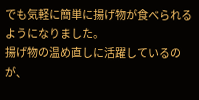でも気軽に簡単に揚げ物が食べられるようになりました。
揚げ物の温め直しに活躍しているのが、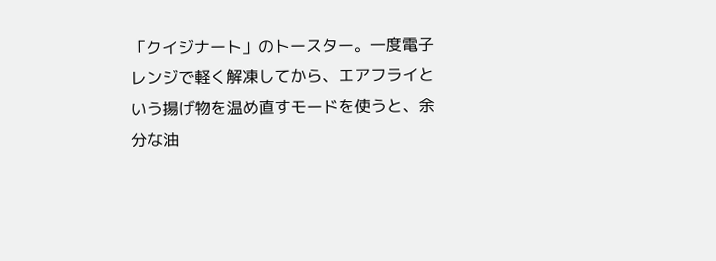「クイジナート」のトースター。一度電子レンジで軽く解凍してから、エアフライという揚げ物を温め直すモードを使うと、余分な油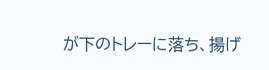が下のトレーに落ち、揚げ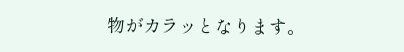物がカラッとなります。